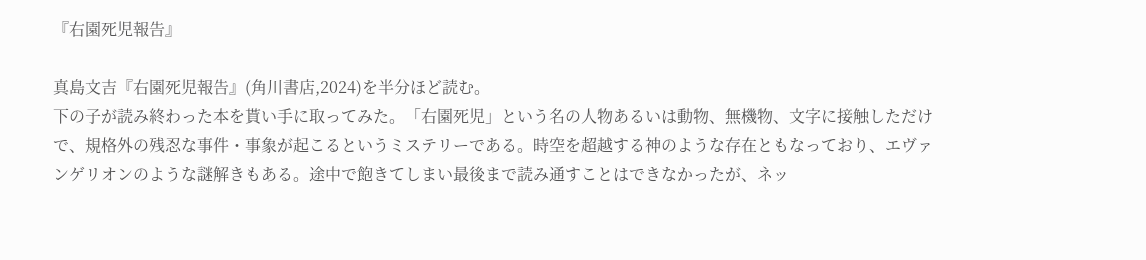『右園死児報告』

真島文吉『右園死児報告』(角川書店,2024)を半分ほど読む。
下の子が読み終わった本を貰い手に取ってみた。「右園死児」という名の人物あるいは動物、無機物、文字に接触しただけで、規格外の残忍な事件・事象が起こるというミステリーである。時空を超越する神のような存在ともなっており、エヴァンゲリオンのような謎解きもある。途中で飽きてしまい最後まで読み通すことはできなかったが、ネッ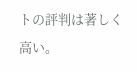トの評判は著しく高い。